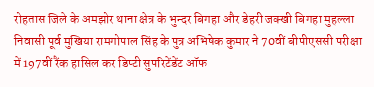रोहतास जिले के अमझोर थाना क्षेत्र के भुन्दर बिगहा और डेहरी जक्खी बिगहा मुहल्ला निवासी पूर्व मुखिया रामगोपाल सिंह के पुत्र अभिषेक कुमार ने 70वीं बीपीएससी परीक्षा में 197वीं रैंक हासिल कर डिप्टी सुपरिटेंडेंट ऑफ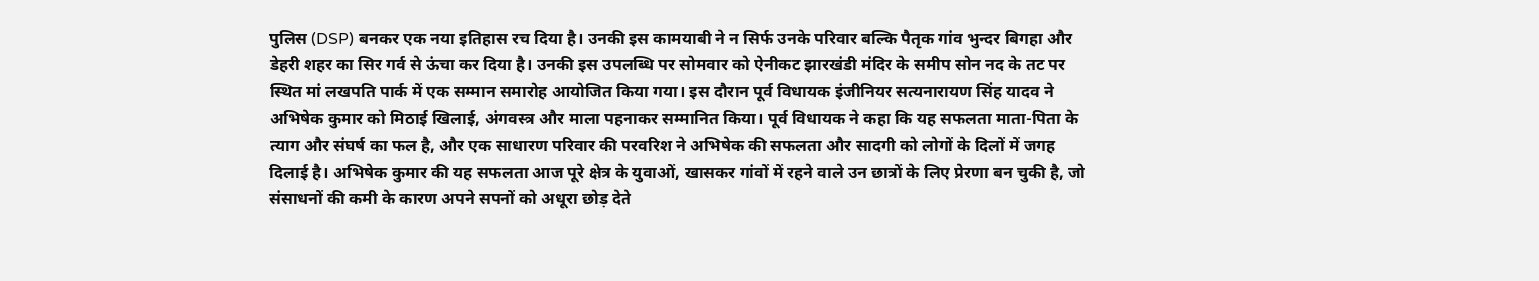पुलिस (DSP) बनकर एक नया इतिहास रच दिया है। उनकी इस कामयाबी ने न सिर्फ उनके परिवार बल्कि पैतृक गांव भुन्दर बिगहा और डेहरी शहर का सिर गर्व से ऊंचा कर दिया है। उनकी इस उपलब्धि पर सोमवार को ऐनीकट झारखंडी मंदिर के समीप सोन नद के तट पर स्थित मां लखपति पार्क में एक सम्मान समारोह आयोजित किया गया। इस दौरान पूर्व विधायक इंजीनियर सत्यनारायण सिंह यादव ने अभिषेक कुमार को मिठाई खिलाई, अंगवस्त्र और माला पहनाकर सम्मानित किया। पूर्व विधायक ने कहा कि यह सफलता माता-पिता के त्याग और संघर्ष का फल है, और एक साधारण परिवार की परवरिश ने अभिषेक की सफलता और सादगी को लोगों के दिलों में जगह दिलाई है। अभिषेक कुमार की यह सफलता आज पूरे क्षेत्र के युवाओं, खासकर गांवों में रहने वाले उन छात्रों के लिए प्रेरणा बन चुकी है, जो संसाधनों की कमी के कारण अपने सपनों को अधूरा छोड़ देते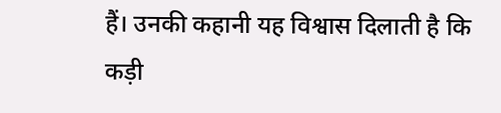हैं। उनकी कहानी यह विश्वास दिलाती है कि कड़ी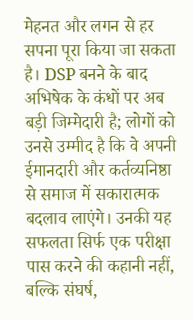मेहनत और लगन से हर सपना पूरा किया जा सकता है। DSP बनने के बाद अभिषेक के कंधों पर अब बड़ी जिम्मेदारी है; लोगों को उनसे उम्मीद है कि वे अपनी ईमानदारी और कर्तव्यनिष्ठा से समाज में सकारात्मक बदलाव लाएंगे। उनकी यह सफलता सिर्फ एक परीक्षा पास करने की कहानी नहीं, बल्कि संघर्ष,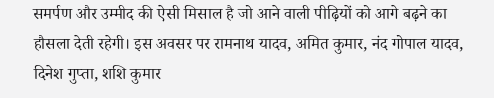समर्पण और उम्मीद की ऐसी मिसाल है जो आने वाली पीढ़ियों को आगे बढ़ने का हौसला देती रहेगी। इस अवसर पर रामनाथ यादव, अमित कुमार, नंद गोपाल यादव, दिनेश गुप्ता, शशि कुमार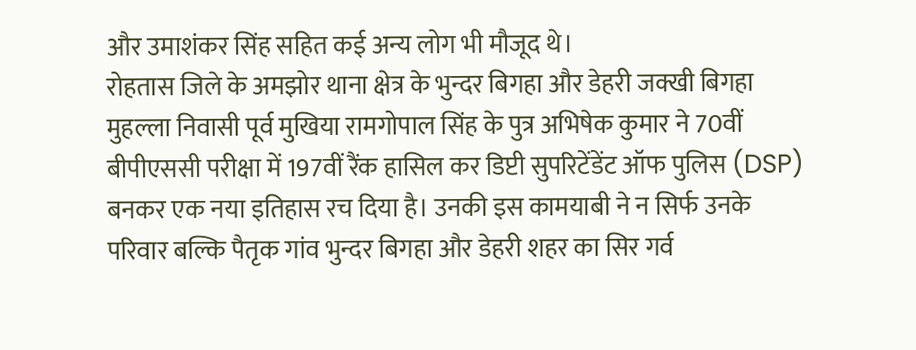और उमाशंकर सिंह सहित कई अन्य लोग भी मौजूद थे।
रोहतास जिले के अमझोर थाना क्षेत्र के भुन्दर बिगहा और डेहरी जक्खी बिगहा मुहल्ला निवासी पूर्व मुखिया रामगोपाल सिंह के पुत्र अभिषेक कुमार ने 70वीं बीपीएससी परीक्षा में 197वीं रैंक हासिल कर डिप्टी सुपरिटेंडेंट ऑफ पुलिस (DSP) बनकर एक नया इतिहास रच दिया है। उनकी इस कामयाबी ने न सिर्फ उनके परिवार बल्कि पैतृक गांव भुन्दर बिगहा और डेहरी शहर का सिर गर्व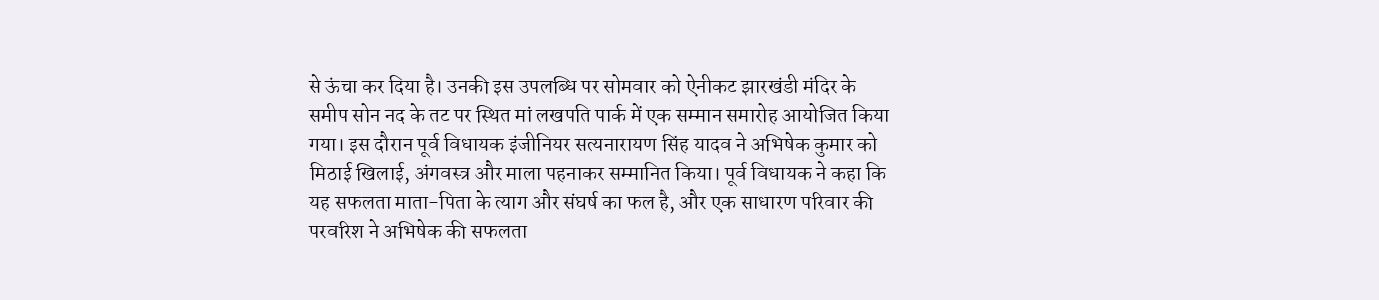से ऊंचा कर दिया है। उनकी इस उपलब्धि पर सोमवार को ऐनीकट झारखंडी मंदिर के समीप सोन नद के तट पर स्थित मां लखपति पार्क में एक सम्मान समारोह आयोजित किया गया। इस दौरान पूर्व विधायक इंजीनियर सत्यनारायण सिंह यादव ने अभिषेक कुमार को मिठाई खिलाई, अंगवस्त्र और माला पहनाकर सम्मानित किया। पूर्व विधायक ने कहा कि यह सफलता माता-पिता के त्याग और संघर्ष का फल है, और एक साधारण परिवार की परवरिश ने अभिषेक की सफलता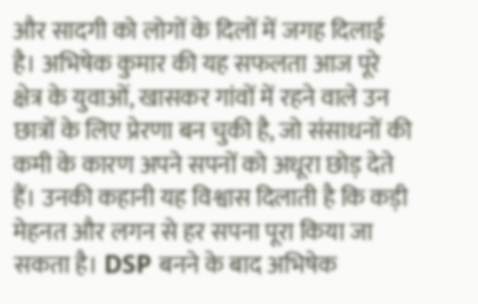और सादगी को लोगों के दिलों में जगह दिलाई है। अभिषेक कुमार की यह सफलता आज पूरे क्षेत्र के युवाओं, खासकर गांवों में रहने वाले उन छात्रों के लिए प्रेरणा बन चुकी है, जो संसाधनों की कमी के कारण अपने सपनों को अधूरा छोड़ देते हैं। उनकी कहानी यह विश्वास दिलाती है कि कड़ी मेहनत और लगन से हर सपना पूरा किया जा सकता है। DSP बनने के बाद अभिषेक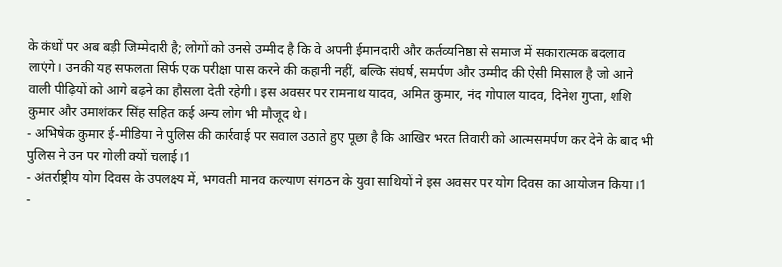के कंधों पर अब बड़ी जिम्मेदारी है; लोगों को उनसे उम्मीद है कि वे अपनी ईमानदारी और कर्तव्यनिष्ठा से समाज में सकारात्मक बदलाव लाएंगे। उनकी यह सफलता सिर्फ एक परीक्षा पास करने की कहानी नहीं, बल्कि संघर्ष, समर्पण और उम्मीद की ऐसी मिसाल है जो आने वाली पीढ़ियों को आगे बढ़ने का हौसला देती रहेगी। इस अवसर पर रामनाथ यादव, अमित कुमार, नंद गोपाल यादव, दिनेश गुप्ता, शशि कुमार और उमाशंकर सिंह सहित कई अन्य लोग भी मौजूद थे।
- अभिषेक कुमार ई-मीडिया ने पुलिस की कार्रवाई पर सवाल उठाते हुए पूछा है कि आखिर भरत तिवारी को आत्मसमर्पण कर देने के बाद भी पुलिस ने उन पर गोली क्यों चलाई।1
- अंतर्राष्ट्रीय योग दिवस के उपलक्ष्य में, भगवती मानव कल्याण संगठन के युवा साथियों ने इस अवसर पर योग दिवस का आयोजन किया।1
-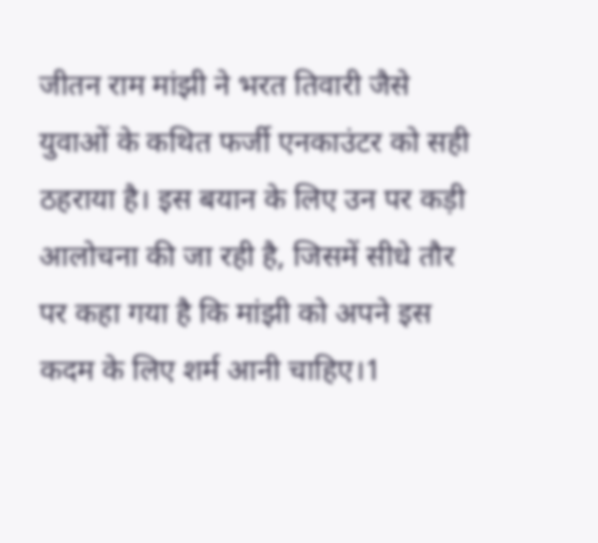जीतन राम मांझी ने भरत तिवारी जैसे युवाओं के कथित फर्जी एनकाउंटर को सही ठहराया है। इस बयान के लिए उन पर कड़ी आलोचना की जा रही है, जिसमें सीधे तौर पर कहा गया है कि मांझी को अपने इस कदम के लिए शर्म आनी चाहिए।1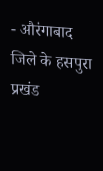- औरंगाबाद जिले के हसपुरा प्रखंड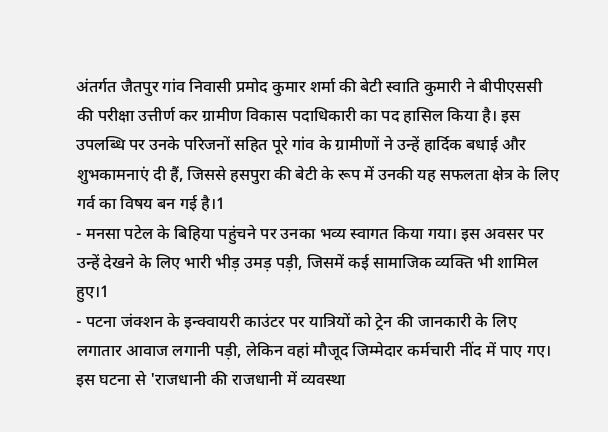अंतर्गत जैतपुर गांव निवासी प्रमोद कुमार शर्मा की बेटी स्वाति कुमारी ने बीपीएससी की परीक्षा उत्तीर्ण कर ग्रामीण विकास पदाधिकारी का पद हासिल किया है। इस उपलब्धि पर उनके परिजनों सहित पूरे गांव के ग्रामीणों ने उन्हें हार्दिक बधाई और शुभकामनाएं दी हैं, जिससे हसपुरा की बेटी के रूप में उनकी यह सफलता क्षेत्र के लिए गर्व का विषय बन गई है।1
- मनसा पटेल के बिहिया पहुंचने पर उनका भव्य स्वागत किया गया। इस अवसर पर उन्हें देखने के लिए भारी भीड़ उमड़ पड़ी, जिसमें कई सामाजिक व्यक्ति भी शामिल हुए।1
- पटना जंक्शन के इन्क्वायरी काउंटर पर यात्रियों को ट्रेन की जानकारी के लिए लगातार आवाज लगानी पड़ी, लेकिन वहां मौजूद जिम्मेदार कर्मचारी नींद में पाए गए। इस घटना से 'राजधानी की राजधानी में व्यवस्था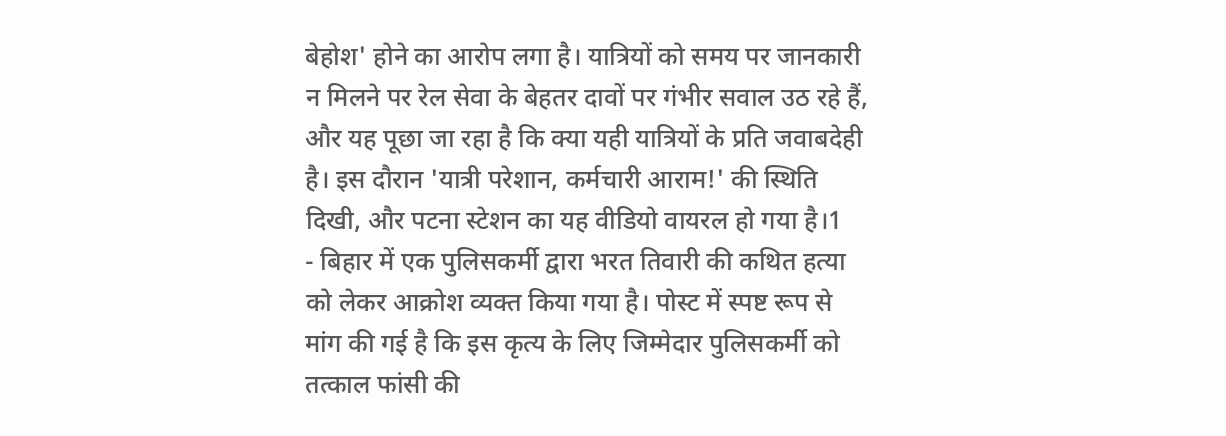बेहोश' होने का आरोप लगा है। यात्रियों को समय पर जानकारी न मिलने पर रेल सेवा के बेहतर दावों पर गंभीर सवाल उठ रहे हैं, और यह पूछा जा रहा है कि क्या यही यात्रियों के प्रति जवाबदेही है। इस दौरान 'यात्री परेशान, कर्मचारी आराम!' की स्थिति दिखी, और पटना स्टेशन का यह वीडियो वायरल हो गया है।1
- बिहार में एक पुलिसकर्मी द्वारा भरत तिवारी की कथित हत्या को लेकर आक्रोश व्यक्त किया गया है। पोस्ट में स्पष्ट रूप से मांग की गई है कि इस कृत्य के लिए जिम्मेदार पुलिसकर्मी को तत्काल फांसी की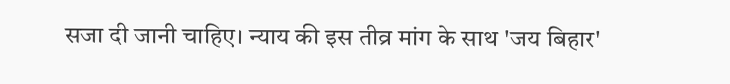सजा दी जानी चाहिए। न्याय की इस तीव्र मांग के साथ 'जय बिहार'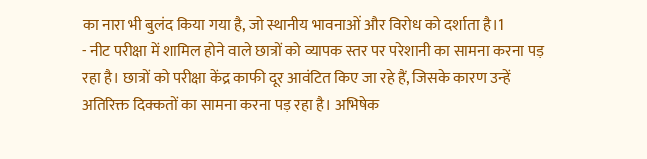का नारा भी बुलंद किया गया है, जो स्थानीय भावनाओं और विरोध को दर्शाता है।1
- नीट परीक्षा में शामिल होने वाले छात्रों को व्यापक स्तर पर परेशानी का सामना करना पड़ रहा है। छात्रों को परीक्षा केंद्र काफी दूर आवंटित किए जा रहे हैं, जिसके कारण उन्हें अतिरिक्त दिक्कतों का सामना करना पड़ रहा है। अभिषेक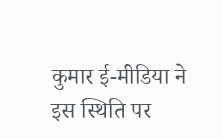कुमार ई-मीडिया ने इस स्थिति पर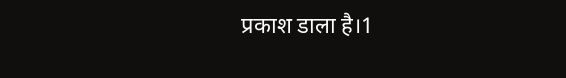प्रकाश डाला है।1